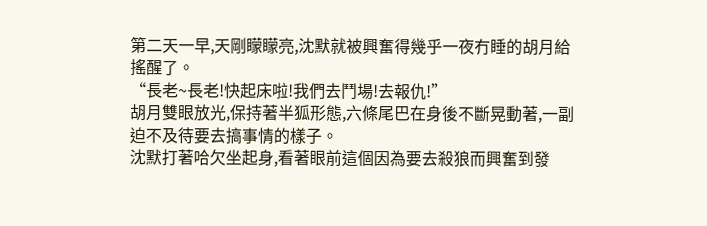第二天一早,天剛矇矇亮,沈默就被興奮得幾乎一夜冇睡的胡月給搖醒了。
“長老~長老!快起床啦!我們去鬥場!去報仇!”
胡月雙眼放光,保持著半狐形態,六條尾巴在身後不斷晃動著,一副迫不及待要去搞事情的樣子。
沈默打著哈欠坐起身,看著眼前這個因為要去殺狼而興奮到發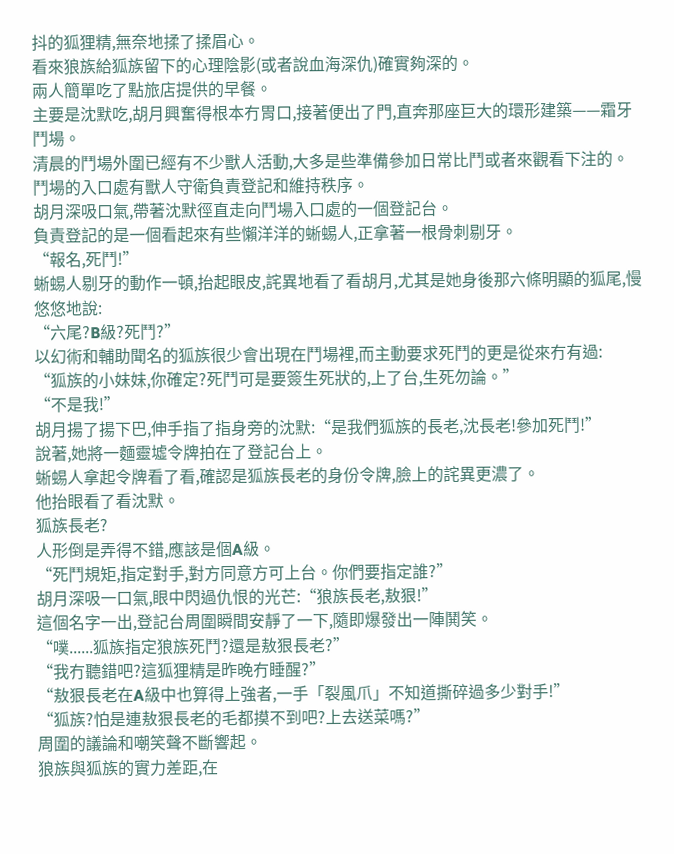抖的狐狸精,無奈地揉了揉眉心。
看來狼族給狐族留下的心理陰影(或者說血海深仇)確實夠深的。
兩人簡單吃了點旅店提供的早餐。
主要是沈默吃,胡月興奮得根本冇胃口,接著便出了門,直奔那座巨大的環形建築——霜牙鬥場。
清晨的鬥場外圍已經有不少獸人活動,大多是些準備參加日常比鬥或者來觀看下注的。
鬥場的入口處有獸人守衛負責登記和維持秩序。
胡月深吸口氣,帶著沈默徑直走向鬥場入口處的一個登記台。
負責登記的是一個看起來有些懶洋洋的蜥蜴人,正拿著一根骨刺剔牙。
“報名,死鬥!”
蜥蜴人剔牙的動作一頓,抬起眼皮,詫異地看了看胡月,尤其是她身後那六條明顯的狐尾,慢悠悠地說:
“六尾?B級?死鬥?”
以幻術和輔助聞名的狐族很少會出現在鬥場裡,而主動要求死鬥的更是從來冇有過:
“狐族的小妹妹,你確定?死鬥可是要簽生死狀的,上了台,生死勿論。”
“不是我!”
胡月揚了揚下巴,伸手指了指身旁的沈默:“是我們狐族的長老,沈長老!參加死鬥!”
說著,她將一麵靈墟令牌拍在了登記台上。
蜥蜴人拿起令牌看了看,確認是狐族長老的身份令牌,臉上的詫異更濃了。
他抬眼看了看沈默。
狐族長老?
人形倒是弄得不錯,應該是個A級。
“死鬥規矩,指定對手,對方同意方可上台。你們要指定誰?”
胡月深吸一口氣,眼中閃過仇恨的光芒:“狼族長老,敖狠!”
這個名字一出,登記台周圍瞬間安靜了一下,隨即爆發出一陣鬨笑。
“噗......狐族指定狼族死鬥?還是敖狠長老?”
“我冇聽錯吧?這狐狸精是昨晚冇睡醒?”
“敖狠長老在A級中也算得上強者,一手「裂風爪」不知道撕碎過多少對手!”
“狐族?怕是連敖狠長老的毛都摸不到吧?上去送菜嗎?”
周圍的議論和嘲笑聲不斷響起。
狼族與狐族的實力差距,在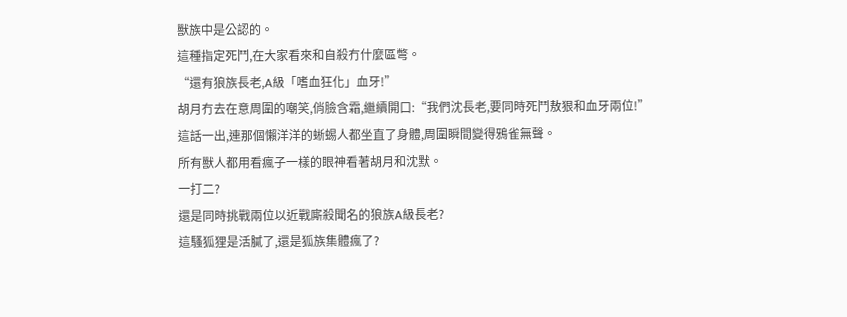獸族中是公認的。
這種指定死鬥,在大家看來和自殺冇什麼區彆。
“還有狼族長老,A級「嗜血狂化」血牙!”
胡月冇去在意周圍的嘲笑,俏臉含霜,繼續開口:“我們沈長老,要同時死鬥敖狠和血牙兩位!”
這話一出,連那個懶洋洋的蜥蜴人都坐直了身體,周圍瞬間變得鴉雀無聲。
所有獸人都用看瘋子一樣的眼神看著胡月和沈默。
一打二?
還是同時挑戰兩位以近戰廝殺聞名的狼族A級長老?
這騷狐狸是活膩了,還是狐族集體瘋了?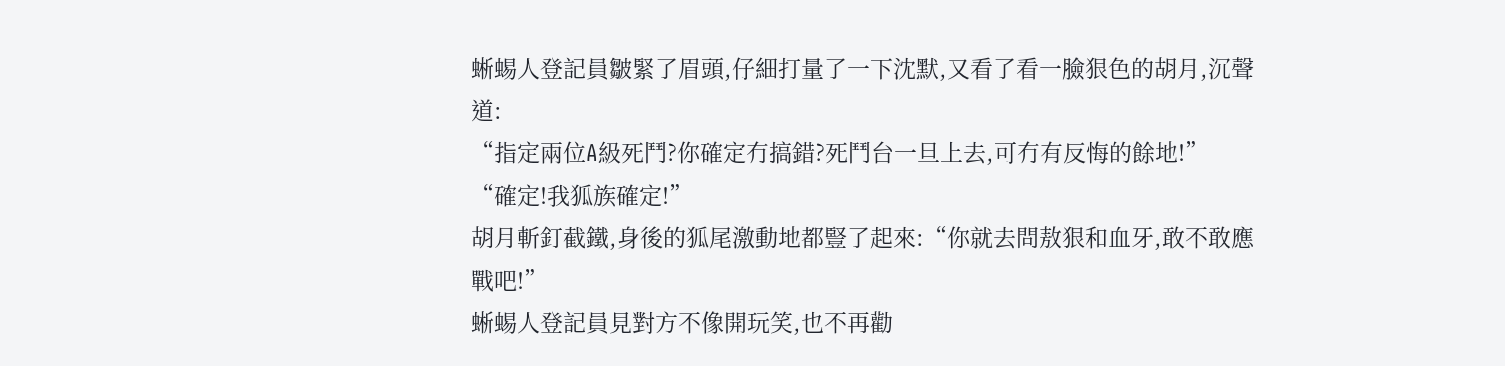蜥蜴人登記員皺緊了眉頭,仔細打量了一下沈默,又看了看一臉狠色的胡月,沉聲道:
“指定兩位A級死鬥?你確定冇搞錯?死鬥台一旦上去,可冇有反悔的餘地!”
“確定!我狐族確定!”
胡月斬釘截鐵,身後的狐尾激動地都豎了起來:“你就去問敖狠和血牙,敢不敢應戰吧!”
蜥蜴人登記員見對方不像開玩笑,也不再勸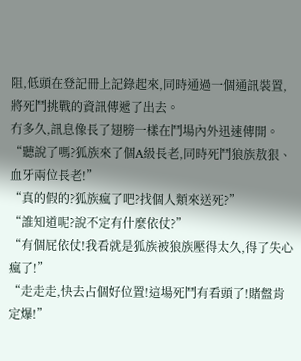阻,低頭在登記冊上記錄起來,同時通過一個通訊裝置,將死鬥挑戰的資訊傳遞了出去。
冇多久,訊息像長了翅膀一樣在鬥場內外迅速傳開。
“聽說了嗎?狐族來了個A級長老,同時死鬥狼族敖狠、血牙兩位長老!”
“真的假的?狐族瘋了吧?找個人類來送死?”
“誰知道呢?說不定有什麼依仗?”
“有個屁依仗!我看就是狐族被狼族壓得太久,得了失心瘋了!”
“走走走,快去占個好位置!這場死鬥有看頭了!賭盤肯定爆!”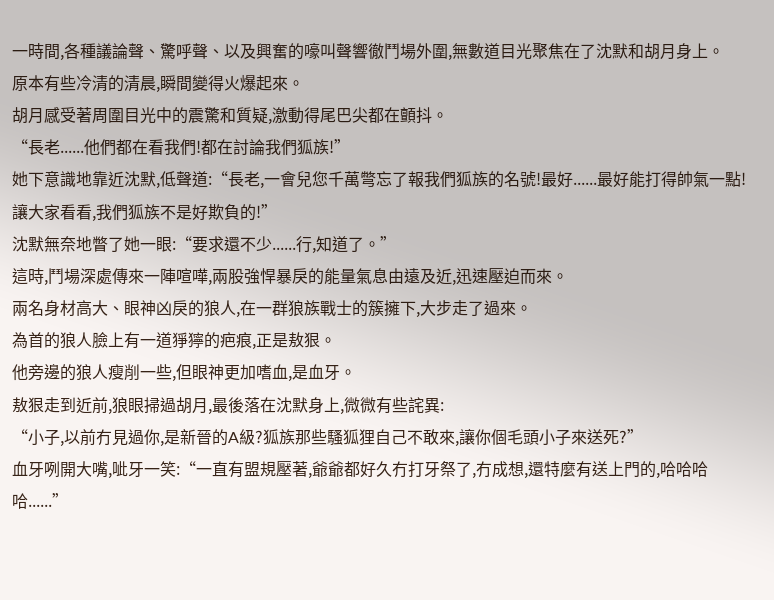一時間,各種議論聲、驚呼聲、以及興奮的嚎叫聲響徹鬥場外圍,無數道目光聚焦在了沈默和胡月身上。
原本有些冷清的清晨,瞬間變得火爆起來。
胡月感受著周圍目光中的震驚和質疑,激動得尾巴尖都在顫抖。
“長老......他們都在看我們!都在討論我們狐族!”
她下意識地靠近沈默,低聲道:“長老,一會兒您千萬彆忘了報我們狐族的名號!最好......最好能打得帥氣一點!讓大家看看,我們狐族不是好欺負的!”
沈默無奈地瞥了她一眼:“要求還不少......行,知道了。”
這時,鬥場深處傳來一陣喧嘩,兩股強悍暴戾的能量氣息由遠及近,迅速壓迫而來。
兩名身材高大、眼神凶戾的狼人,在一群狼族戰士的簇擁下,大步走了過來。
為首的狼人臉上有一道猙獰的疤痕,正是敖狠。
他旁邊的狼人瘦削一些,但眼神更加嗜血,是血牙。
敖狠走到近前,狼眼掃過胡月,最後落在沈默身上,微微有些詫異:
“小子,以前冇見過你,是新晉的A級?狐族那些騷狐狸自己不敢來,讓你個毛頭小子來送死?”
血牙咧開大嘴,呲牙一笑:“一直有盟規壓著,爺爺都好久冇打牙祭了,冇成想,還特麼有送上門的,哈哈哈哈......”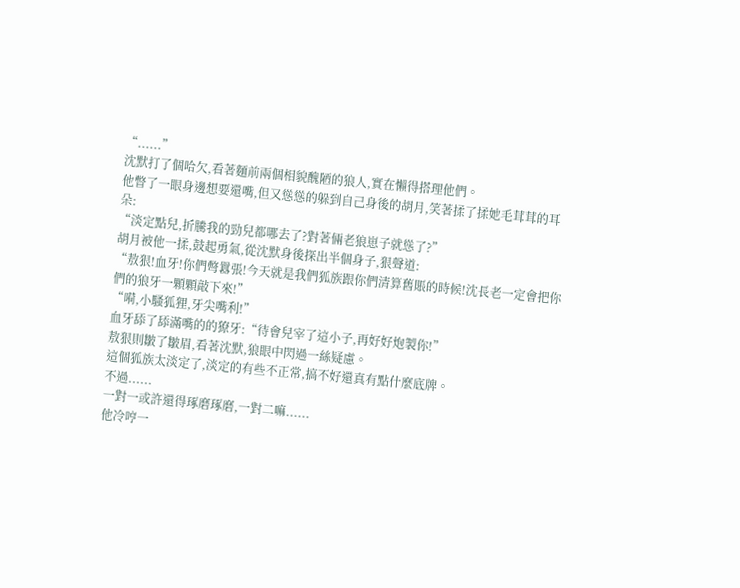“......”
沈默打了個哈欠,看著麵前兩個相貌醜陋的狼人,實在懶得搭理他們。
他瞥了一眼身邊想要還嘴,但又慫慫的躲到自己身後的胡月,笑著揉了揉她毛茸茸的耳朵:
“淡定點兒,折騰我的勁兒都哪去了?對著倆老狼崽子就慫了?”
胡月被他一揉,鼓起勇氣,從沈默身後探出半個身子,狠聲道:
“敖狠!血牙!你們彆囂張!今天就是我們狐族跟你們清算舊賬的時候!沈長老一定會把你們的狼牙一顆顆敲下來!”
“嗬,小騷狐狸,牙尖嘴利!”
血牙舔了舔滿嘴的的獠牙:“待會兒宰了這小子,再好好炮製你!”
敖狠則皺了皺眉,看著沈默,狼眼中閃過一絲疑慮。
這個狐族太淡定了,淡定的有些不正常,搞不好還真有點什麼底牌。
不過......
一對一或許還得琢磨琢磨,一對二嘛......
他冷哼一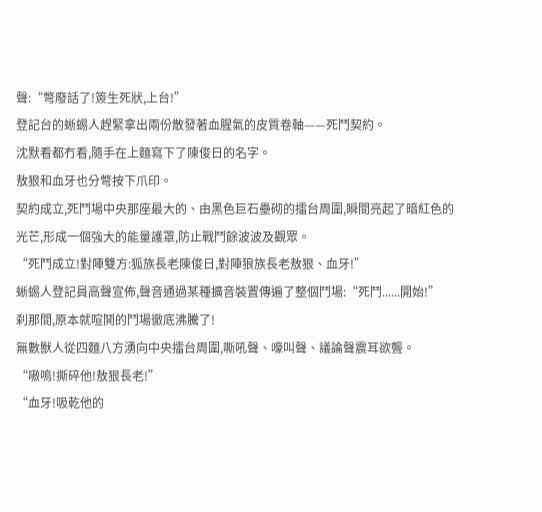聲:“彆廢話了!簽生死狀,上台!”
登記台的蜥蜴人趕緊拿出兩份散發著血腥氣的皮質卷軸——死鬥契約。
沈默看都冇看,隨手在上麵寫下了陳俊日的名字。
敖狠和血牙也分彆按下爪印。
契約成立,死鬥場中央那座最大的、由黑色巨石壘砌的擂台周圍,瞬間亮起了暗紅色的光芒,形成一個強大的能量護罩,防止戰鬥餘波波及觀眾。
“死鬥成立!對陣雙方:狐族長老陳俊日,對陣狼族長老敖狠、血牙!”
蜥蜴人登記員高聲宣佈,聲音通過某種擴音裝置傳遍了整個鬥場:“死鬥......開始!”
刹那間,原本就喧鬨的鬥場徹底沸騰了!
無數獸人從四麵八方湧向中央擂台周圍,嘶吼聲、嚎叫聲、議論聲震耳欲聾。
“嗷嗚!撕碎他!敖狠長老!”
“血牙!吸乾他的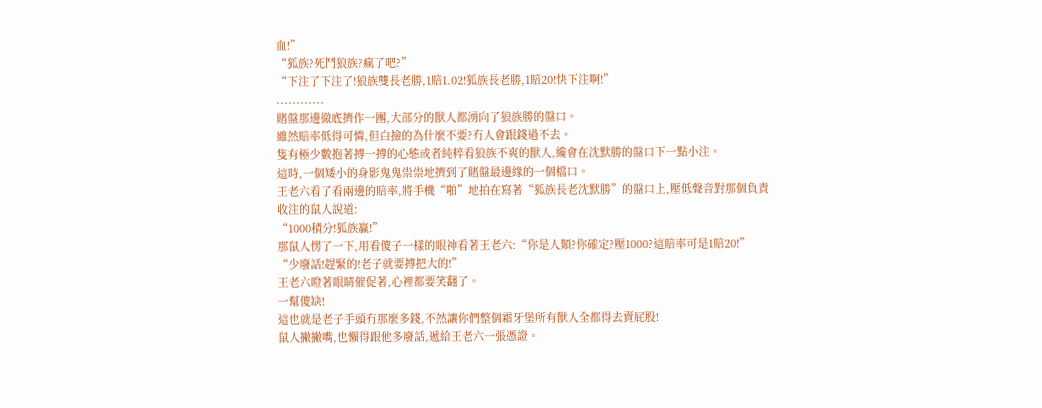血!”
“狐族?死鬥狼族?瘋了吧?”
“下注了下注了!狼族雙長老勝,1賠1.02!狐族長老勝,1賠20!快下注啊!”
............
賭盤那邊徹底擠作一團,大部分的獸人都湧向了狼族勝的盤口。
雖然賠率低得可憐,但白撿的為什麼不要?冇人會跟錢過不去。
隻有極少數抱著搏一搏的心態或者純粹看狼族不爽的獸人,纔會在沈默勝的盤口下一點小注。
這時,一個矮小的身影鬼鬼祟祟地擠到了賭盤最邊緣的一個檔口。
王老六看了看兩邊的賠率,將手機“啪”地拍在寫著“狐族長老沈默勝”的盤口上,壓低聲音對那個負責收注的鼠人說道:
“1000積分!狐族贏!”
那鼠人愣了一下,用看傻子一樣的眼神看著王老六:“你是人類?你確定?壓1000?這賠率可是1賠20!”
“少廢話!趕緊的!老子就要搏把大的!”
王老六瞪著眼睛催促著,心裡都要笑翻了。
一幫傻缺!
這也就是老子手頭冇那麼多錢,不然讓你們整個霜牙堡所有獸人全都得去賣屁股!
鼠人撇撇嘴,也懶得跟他多廢話,遞給王老六一張憑證。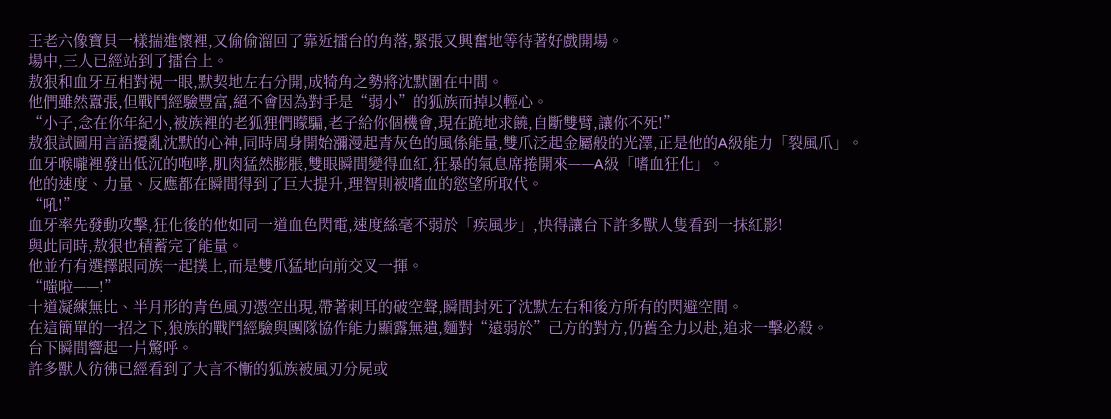王老六像寶貝一樣揣進懷裡,又偷偷溜回了靠近擂台的角落,緊張又興奮地等待著好戲開場。
場中,三人已經站到了擂台上。
敖狠和血牙互相對視一眼,默契地左右分開,成犄角之勢將沈默圍在中間。
他們雖然囂張,但戰鬥經驗豐富,絕不會因為對手是“弱小”的狐族而掉以輕心。
“小子,念在你年紀小,被族裡的老狐狸們矇騙,老子給你個機會,現在跪地求饒,自斷雙臂,讓你不死!”
敖狠試圖用言語擾亂沈默的心神,同時周身開始瀰漫起青灰色的風係能量,雙爪泛起金屬般的光澤,正是他的A級能力「裂風爪」。
血牙喉嚨裡發出低沉的咆哮,肌肉猛然膨脹,雙眼瞬間變得血紅,狂暴的氣息席捲開來——A級「嗜血狂化」。
他的速度、力量、反應都在瞬間得到了巨大提升,理智則被嗜血的慾望所取代。
“吼!”
血牙率先發動攻擊,狂化後的他如同一道血色閃電,速度絲毫不弱於「疾風步」,快得讓台下許多獸人隻看到一抹紅影!
與此同時,敖狠也積蓄完了能量。
他並冇有選擇跟同族一起撲上,而是雙爪猛地向前交叉一揮。
“嗤啦——!”
十道凝練無比、半月形的青色風刃憑空出現,帶著刺耳的破空聲,瞬間封死了沈默左右和後方所有的閃避空間。
在這簡單的一招之下,狼族的戰鬥經驗與團隊協作能力顯露無遺,麵對“遠弱於”己方的對方,仍舊全力以赴,追求一擊必殺。
台下瞬間響起一片驚呼。
許多獸人彷彿已經看到了大言不慚的狐族被風刃分屍或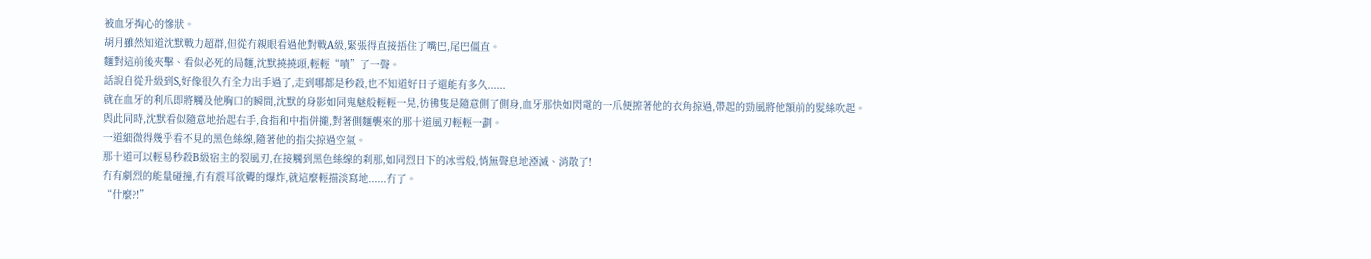被血牙掏心的慘狀。
胡月雖然知道沈默戰力超群,但從冇親眼看過他對戰A級,緊張得直接捂住了嘴巴,尾巴僵直。
麵對這前後夾擊、看似必死的局麵,沈默撓撓頭,輕輕“嘖”了一聲。
話說自從升級到S,好像很久冇全力出手過了,走到哪都是秒殺,也不知道好日子還能有多久......
就在血牙的利爪即將觸及他胸口的瞬間,沈默的身影如同鬼魅般輕輕一晃,彷彿隻是隨意側了側身,血牙那快如閃電的一爪便擦著他的衣角掠過,帶起的勁風將他額前的髮絲吹起。
與此同時,沈默看似隨意地抬起右手,食指和中指併攏,對著側麵襲來的那十道風刃輕輕一劃。
一道細微得幾乎看不見的黑色絲線,隨著他的指尖掠過空氣。
那十道可以輕易秒殺B級宿主的裂風刃,在接觸到黑色絲線的刹那,如同烈日下的冰雪般,悄無聲息地湮滅、消散了!
冇有劇烈的能量碰撞,冇有震耳欲聾的爆炸,就這麼輕描淡寫地......冇了。
“什麼?!”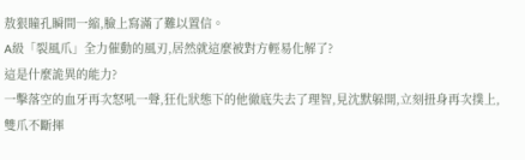敖狠瞳孔瞬間一縮,臉上寫滿了難以置信。
A級「裂風爪」全力催動的風刃,居然就這麼被對方輕易化解了?
這是什麼詭異的能力?
一擊落空的血牙再次怒吼一聲,狂化狀態下的他徹底失去了理智,見沈默躲開,立刻扭身再次撲上,雙爪不斷揮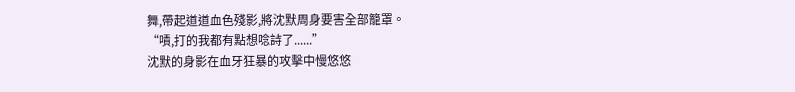舞,帶起道道血色殘影,將沈默周身要害全部籠罩。
“嘖,打的我都有點想唸詩了......”
沈默的身影在血牙狂暴的攻擊中慢悠悠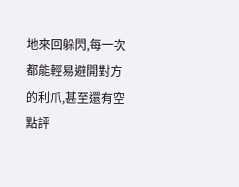地來回躲閃,每一次都能輕易避開對方的利爪,甚至還有空點評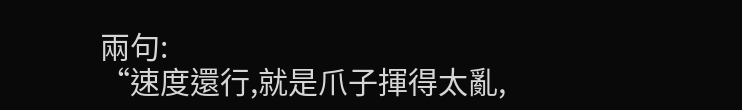兩句:
“速度還行,就是爪子揮得太亂,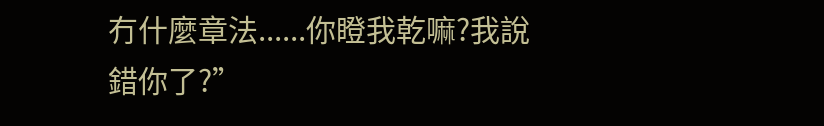冇什麼章法......你瞪我乾嘛?我說錯你了?”